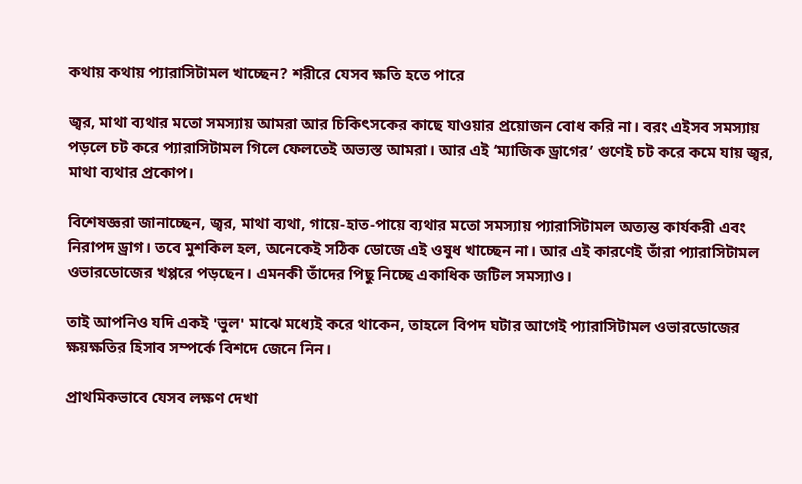কথায় কথায় প্যারাসিটামল খাচ্ছেন? শরীরে যেসব ক্ষতি হতে পারে

জ্বর, মাথা ব্যথার মতো সমস্যায় আমরা আর চিকিৎসকের কাছে যাওয়ার প্রয়োজন বোধ করি না। বরং এইসব সমস্যায় পড়লে চট করে প্যারাসিটামল গিলে ফেলতেই অভ্যস্ত আমরা। আর এই ‘ম্যাজিক ড্রাগের’ গুণেই চট করে কমে যায় জ্বর, মাথা ব্যথার প্রকোপ।

বিশেষজ্ঞরা জানাচ্ছেন, জ্বর, মাথা ব্যথা, গায়ে-হাত-পায়ে ব্যথার মতো সমস্যায় প্যারাসিটামল অত্যন্ত কার্যকরী এবং নিরাপদ ড্রাগ। তবে মুশকিল হল, অনেকেই সঠিক ডোজে এই ওষুধ খাচ্ছেন না। আর এই কারণেই তাঁরা প্যারাসিটামল ওভারডোজের খপ্পরে পড়ছেন। এমনকী তাঁদের পিছু নিচ্ছে একাধিক জটিল সমস্যাও।

তাই আপনিও যদি একই 'ভুল' মাঝে মধ্যেই করে থাকেন, তাহলে বিপদ ঘটার আগেই প্যারাসিটামল ওভারডোজের ক্ষয়ক্ষতির হিসাব সম্পর্কে বিশদে জেনে নিন।

প্রাথমিকভাবে যেসব লক্ষণ দেখা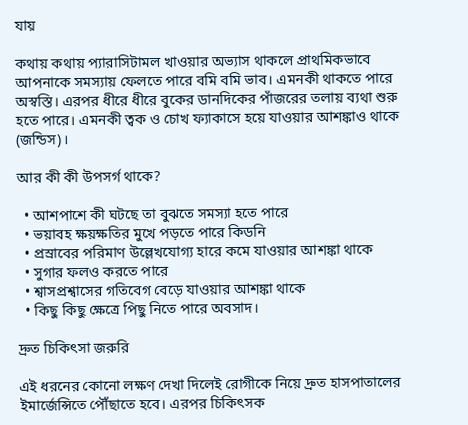যায়

কথায় কথায় প্যারাসিটামল খাওয়ার অভ্যাস থাকলে প্রাথমিকভাবে আপনাকে সমস্যায় ফেলতে পারে বমি বমি ভাব। এমনকী থাকতে পারে অস্বস্তি। এরপর ধীরে ধীরে বুকের ডানদিকের পাঁজরের তলায় ব্যথা শুরু হতে পারে। এমনকী ত্বক ও চোখ ফ্যাকাসে হয়ে যাওয়ার আশঙ্কাও থাকে (জন্ডিস)।

আর কী কী উপসর্গ থাকে?

  • আশপাশে কী ঘটছে তা বুঝতে সমস্যা হতে পারে
  • ভয়াবহ ক্ষয়ক্ষতির মুখে পড়তে পারে কিডনি
  • প্রস্রাবের পরিমাণ উল্লেখযোগ্য হারে কমে যাওয়ার আশঙ্কা থাকে
  • সুগার ফলও করতে পারে
  • শ্বাসপ্রশ্বাসের গতিবেগ বেড়ে যাওয়ার আশঙ্কা থাকে
  • কিছু কিছু ক্ষেত্রে পিছু নিতে পারে অবসাদ।

দ্রুত চিকিৎসা জরুরি

এই ধরনের কোনো লক্ষণ দেখা দিলেই রোগীকে নিয়ে দ্রুত হাসপাতালের ইমার্জেন্সিতে পৌঁছাতে হবে। এরপর চিকিৎসক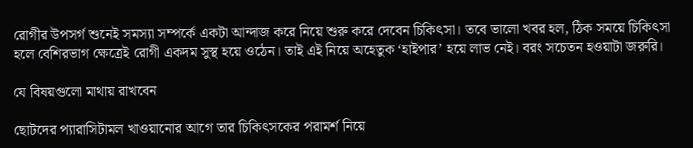রোগীর উপসর্গ শুনেই সমস্যা সম্পর্কে একটা আন্দাজ করে নিয়ে শুরু করে দেবেন চিকিৎসা। তবে ভালো খবর হল, ঠিক সময়ে চিকিৎসা হলে বেশিরভাগ ক্ষেত্রেই রোগী একদম সুস্থ হয়ে ওঠেন। তাই এই নিয়ে অহেতুক ‘হাইপার’ হয়ে লাভ নেই। বরং সচেতন হওয়াটা জরুরি।

যে বিষয়গুলো মাথায় রাখবেন

ছোটদের প্যারাসিটামল খাওয়ানোর আগে তার চিকিৎসকের পরামর্শ নিয়ে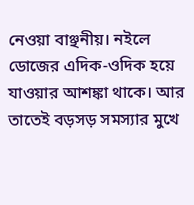নেওয়া বাঞ্ছনীয়। নইলে ডোজের এদিক-ওদিক হয়ে যাওয়ার আশঙ্কা থাকে। আর তাতেই বড়সড় সমস্যার মুখে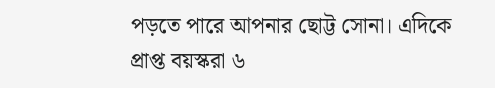পড়তে পারে আপনার ছোট্ট সোনা। এদিকে প্রাপ্ত বয়স্করা ৬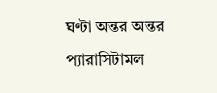ঘণ্টা অন্তর অন্তর প্যারাসিটামল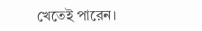খেতেই পারেন।